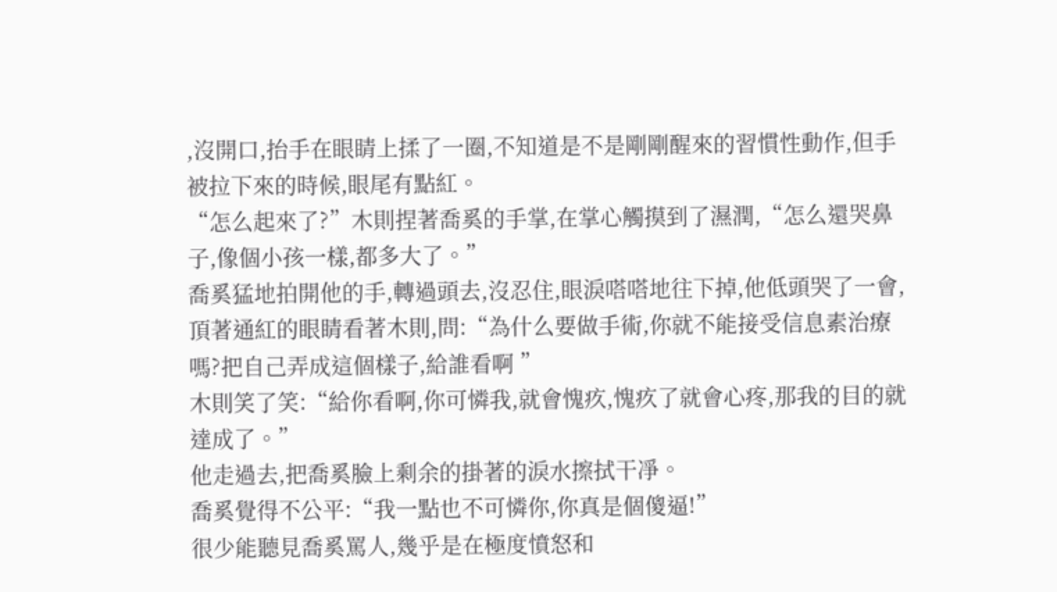,沒開口,抬手在眼睛上揉了一圈,不知道是不是剛剛醒來的習慣性動作,但手被拉下來的時候,眼尾有點紅。
“怎么起來了?”木則捏著喬奚的手掌,在掌心觸摸到了濕潤,“怎么還哭鼻子,像個小孩一樣,都多大了。”
喬奚猛地拍開他的手,轉過頭去,沒忍住,眼淚嗒嗒地往下掉,他低頭哭了一會,頂著通紅的眼睛看著木則,問:“為什么要做手術,你就不能接受信息素治療嗎?把自己弄成這個樣子,給誰看啊 ”
木則笑了笑:“給你看啊,你可憐我,就會愧疚,愧疚了就會心疼,那我的目的就達成了。”
他走過去,把喬奚臉上剩余的掛著的淚水擦拭干凈。
喬奚覺得不公平:“我一點也不可憐你,你真是個傻逼!”
很少能聽見喬奚罵人,幾乎是在極度憤怒和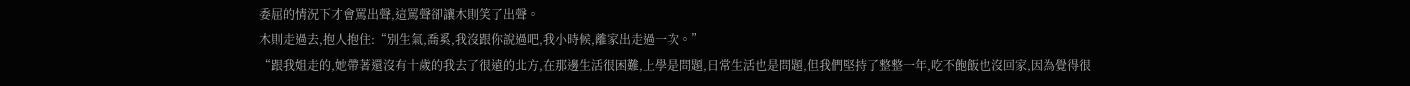委屈的情況下才會罵出聲,這罵聲卻讓木則笑了出聲。
木則走過去,抱人抱住:“別生氣,喬奚,我沒跟你說過吧,我小時候,離家出走過一次。”
“跟我姐走的,她帶著還沒有十歲的我去了很遠的北方,在那邊生活很困難,上學是問題,日常生活也是問題,但我們堅持了整整一年,吃不飽飯也沒回家,因為覺得很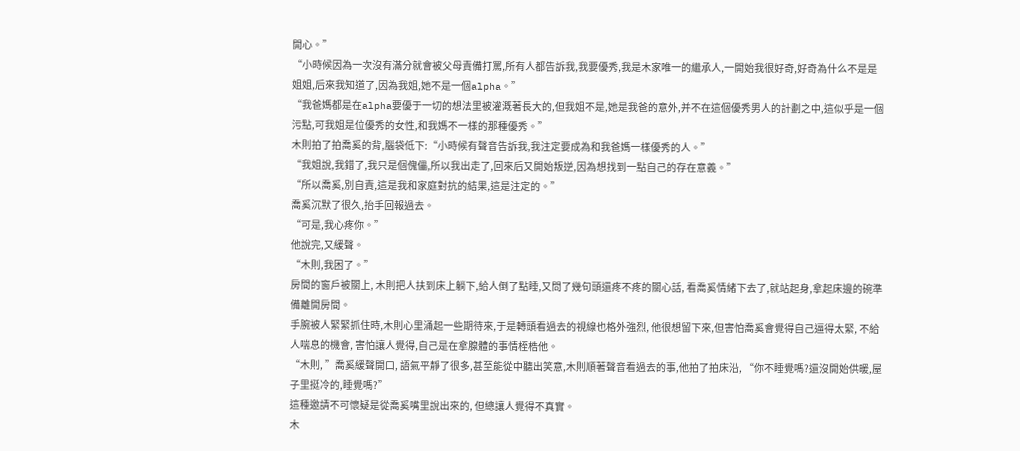開心。”
“小時候因為一次沒有滿分就會被父母責備打罵,所有人都告訴我,我要優秀,我是木家唯一的繼承人,一開始我很好奇,好奇為什么不是是姐姐,后來我知道了,因為我姐,她不是一個alpha。”
“我爸媽都是在alpha要優于一切的想法里被灌溉著長大的,但我姐不是,她是我爸的意外,并不在這個優秀男人的計劃之中,這似乎是一個污點,可我姐是位優秀的女性,和我媽不一樣的那種優秀。”
木則拍了拍喬奚的背,腦袋低下:“小時候有聲音告訴我,我注定要成為和我爸媽一樣優秀的人。”
“我姐說,我錯了,我只是個傀儡,所以我出走了,回來后又開始叛逆,因為想找到一點自己的存在意義。”
“所以喬奚,別自責,這是我和家庭對抗的結果,這是注定的。”
喬奚沉默了很久,抬手回報過去。
“可是,我心疼你。”
他說完,又緩聲。
“木則,我困了。”
房間的窗戶被關上, 木則把人扶到床上躺下,給人倒了點睡,又問了幾句頭還疼不疼的關心話, 看喬奚情緒下去了,就站起身,拿起床邊的碗準備離開房間。
手腕被人緊緊抓住時,木則心里涌起一些期待來,于是轉頭看過去的視線也格外強烈, 他很想留下來,但害怕喬奚會覺得自己逼得太緊, 不給人喘息的機會, 害怕讓人覺得,自己是在拿腺體的事情桎梏他。
“木則, ”喬奚緩聲開口, 語氣平靜了很多,甚至能從中聽出笑意,木則順著聲音看過去的事,他拍了拍床沿, “你不睡覺嗎?還沒開始供暖,屋子里挺冷的,睡覺嗎?”
這種邀請不可懷疑是從喬奚嘴里說出來的, 但總讓人覺得不真實。
木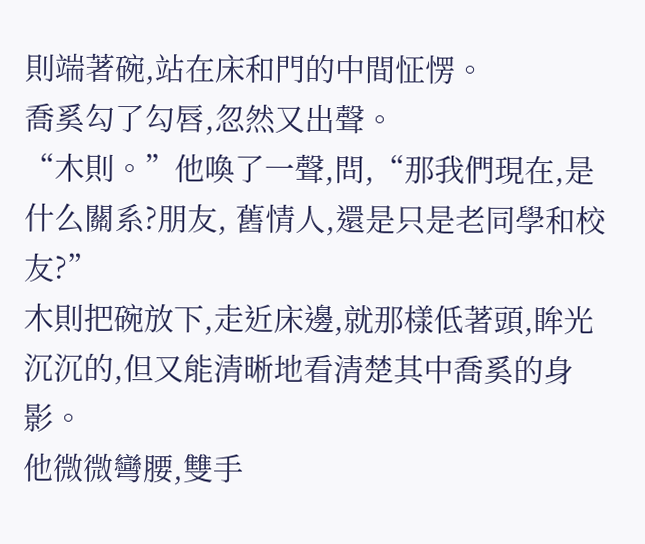則端著碗,站在床和門的中間怔愣。
喬奚勾了勾唇,忽然又出聲。
“木則。”他喚了一聲,問,“那我們現在,是什么關系?朋友, 舊情人,還是只是老同學和校友?”
木則把碗放下,走近床邊,就那樣低著頭,眸光沉沉的,但又能清晰地看清楚其中喬奚的身影。
他微微彎腰,雙手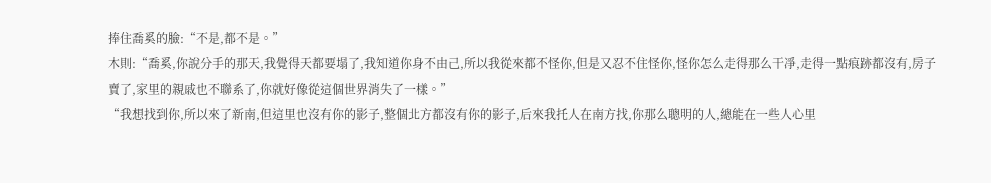捧住喬奚的臉:“不是,都不是。”
木則:“喬奚,你說分手的那天,我覺得天都要塌了,我知道你身不由己,所以我從來都不怪你,但是又忍不住怪你,怪你怎么走得那么干凈,走得一點痕跡都沒有,房子賣了,家里的親戚也不聯系了,你就好像從這個世界消失了一樣。”
“我想找到你,所以來了新南,但這里也沒有你的影子,整個北方都沒有你的影子,后來我托人在南方找,你那么聰明的人,總能在一些人心里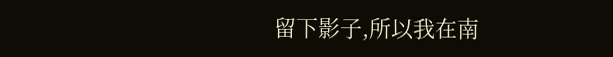留下影子,所以我在南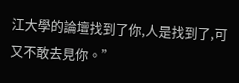江大學的論壇找到了你,人是找到了,可又不敢去見你。”